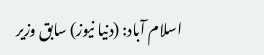اسلام آباد: (دنیا نیوز) سابق وزیر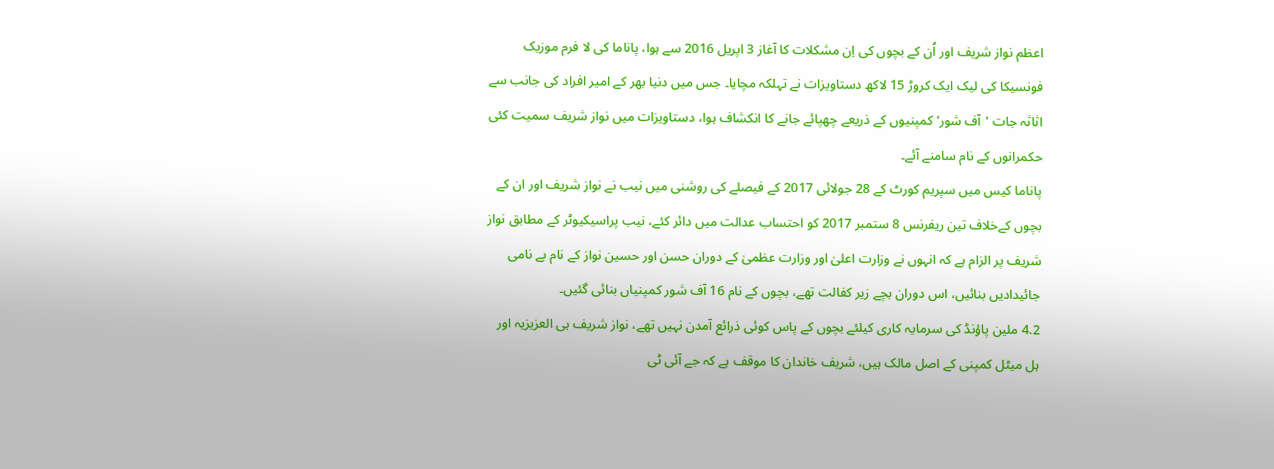اعظم نواز شریف اور اُن کے بچوں کی اِن مشکلات کا آغاز 3 اپریل 2016 سے ہوا، پاناما کی لا فرم موزیک فونسیکا کی لیک ایک کروڑ 15 لاکھ دستاویزات نے تہلکہ مچایا۔ جس میں دنیا بھر کے امیر افراد کی جانب سے اثاثہ جات 'آف شور' کمپنیوں کے ذریعے چھپائے جانے کا انکشاف ہوا، دستاویزات میں نواز شریف سمیت کئی حکمرانوں کے نام سامنے آئے۔
پاناما کیس میں سپریم کورٹ کے 28 جولائی 2017 کے فیصلے کی روشنی میں نیب نے نواز شریف اور ان کے بچوں کےخلاف تین ریفرنس 8 ستمبر 2017 کو احتساب عدالت میں دائر کئے، نیب پراسیکیوٹر کے مطابق نواز شریف پر الزام ہے کہ انہوں نے وزارت اعلیٰ اور وزارت عظمیٰ کے دوران حسن اور حسین نواز کے نام بے نامی جائیدادیں بنائیں، اس دوران بچے زیر کفالت تھے، بچوں کے نام 16 آف شور کمپنیاں بنائی گئیں۔
4.2 ملین پاؤنڈ کی سرمایہ کاری کیلئے بچوں کے پاس کوئی ذرائع آمدن نہیں تھے، نواز شریف ہی العزیزیہ اور ہل میٹل کمپنی کے اصل مالک ہیں، شریف خاندان کا موقف ہے کہ جے آئی ٹی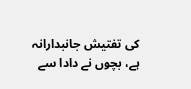کی تفتیش جانبدارانہ ہے، بچوں نے دادا سے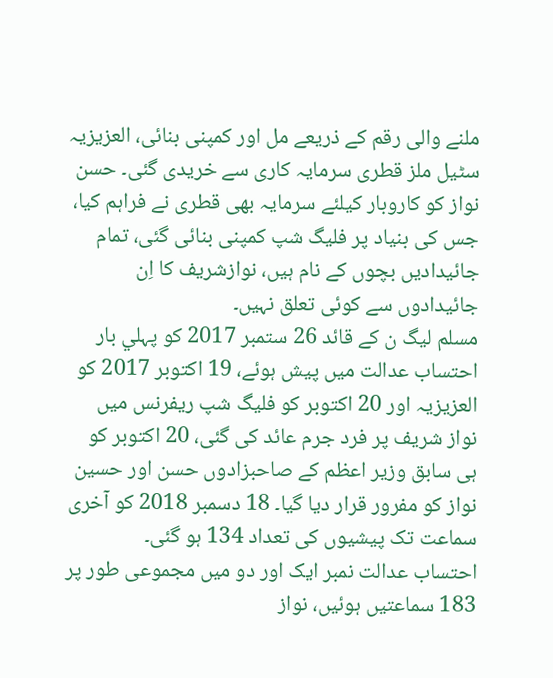ملنے والی رقم کے ذریعے مل اور کمپنی بنائی، العزیزیہ سٹیل ملز قطری سرمایہ کاری سے خریدی گئی۔ حسن نواز کو کاروبار کیلئے سرمایہ بھی قطری نے فراہم کیا، جس کی بنیاد پر فلیگ شپ کمپنی بنائی گئی، تمام جائیدادیں بچوں کے نام ہیں، نوازشریف کا اِن جائیدادوں سے کوئی تعلق نہیں۔
مسلم لیگ ن کے قائد 26 ستمبر 2017 کو پہلي بار احتساب عدالت ميں پيش ہوئے، 19 اکتوبر 2017 کو العزیزیہ اور 20 اکتوبر کو فلیگ شپ ریفرنس میں نواز شریف پر فرد جرم عائد کی گئی، 20 اکتوبر کو ہی سابق وزیر اعظم کے صاحبزادوں حسن اور حسین نواز کو مفرور قرار دیا گیا۔ 18 دسمبر 2018 کو آخری سماعت تک پیشیوں کی تعداد 134 ہو گئی۔
احتساب عدالت نمبر ایک اور دو میں مجموعی طور پر 183 سماعتیں ہوئیں، نواز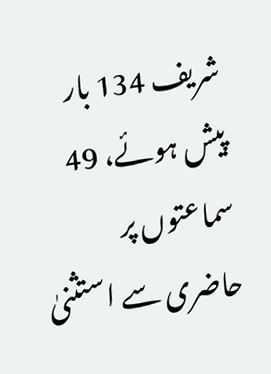شریف 134 بار پیش ہوئے، 49 سماعتوں پر حاضری سے استثنیٰ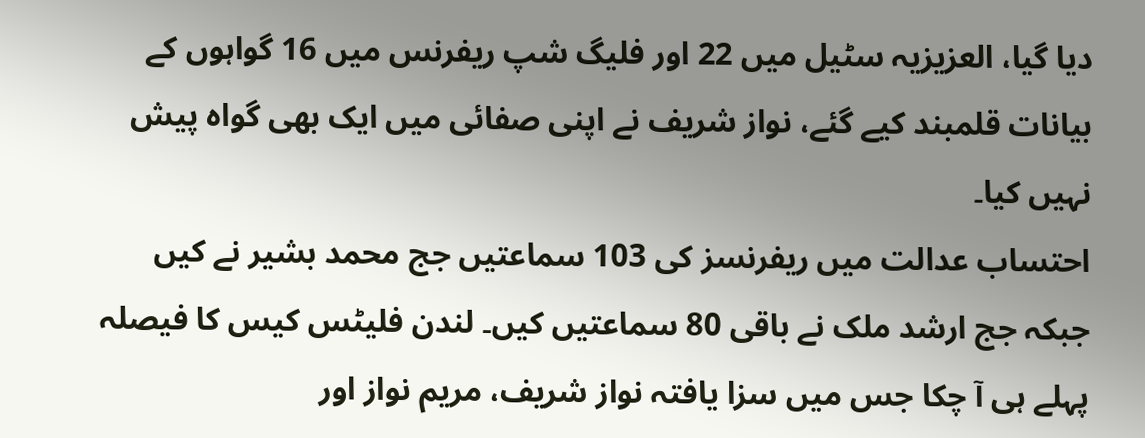دیا گیا، العزیزیہ سٹیل میں 22 اور فلیگ شپ ریفرنس میں 16 گواہوں کے بیانات قلمبند کیے گئے، نواز شریف نے اپنی صفائی میں ایک بھی گواہ پیش نہیں کیا۔
احتساب عدالت میں ریفرنسز کی 103 سماعتيں جج محمد بشير نے کیں جبکہ جج ارشد ملک نے باقی 80 سماعتیں کیں۔ لندن فلیٹس کیس کا فیصلہ پہلے ہی آ چکا جس میں سزا یافتہ نواز شریف، مریم نواز اور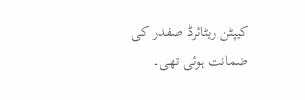کیپٹن ریٹائرڈ صفدر کی ضمانت ہوئی تھی۔